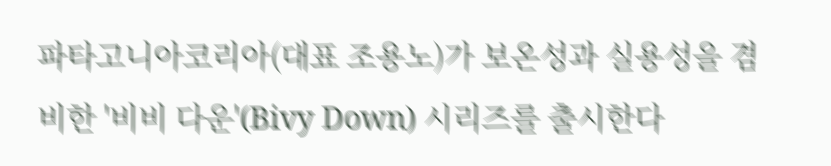파타고니아코리아(대표 조용노)가 보온성과 실용성을 겸비한 '비비 다운'(Bivy Down) 시리즈를 출시한다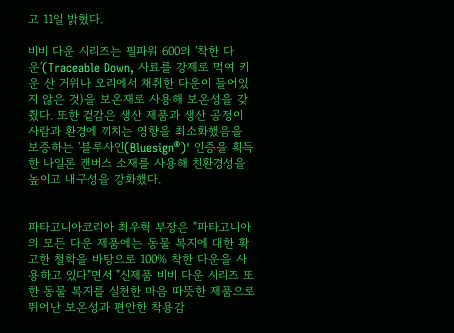고 11일 밝혔다.

비비 다운 시리즈는 필파워 600의 '착한 다운'(Traceable Down, 사료를 강제로 먹여 키운 산 거위나 오리에서 채취한 다운이 들어있지 않은 것)을 보온재로 사용해 보온성을 갖췄다. 또한 겉감은 생산 제품과 생산 공정이 사람과 환경에 끼치는 영향을 최소화했음을 보증하는 '블루사인(Bluesign®)' 인증을 획득한 나일론 캔버스 소재를 사용해 친환경성을 높이고 내구성을 강화했다.


파타고니아코리아 최우혁 부장은 "파타고니아의 모든 다운 제품에는 동물 복지에 대한 확고한 철학을 바탕으로 100% 착한 다운을 사용하고 있다"면서 "신제품 비비 다운 시리즈 또한 동물 복지를 실천한 마음 따뜻한 제품으로 뛰어난 보온성과 편안한 착용감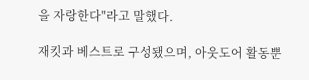을 자랑한다"라고 말했다.

재킷과 베스트로 구성됐으며, 아웃도어 활동뿐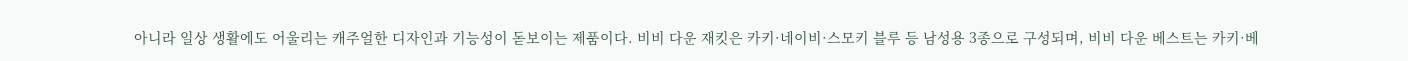아니라 일상 생활에도 어울리는 캐주얼한 디자인과 기능성이 돋보이는 제품이다. 비비 다운 재킷은 카키·네이비·스모키 블루 등 남성용 3종으로 구성되며, 비비 다운 베스트는 카키·베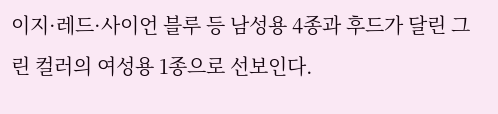이지·레드·사이언 블루 등 남성용 4종과 후드가 달린 그린 컬러의 여성용 1종으로 선보인다.